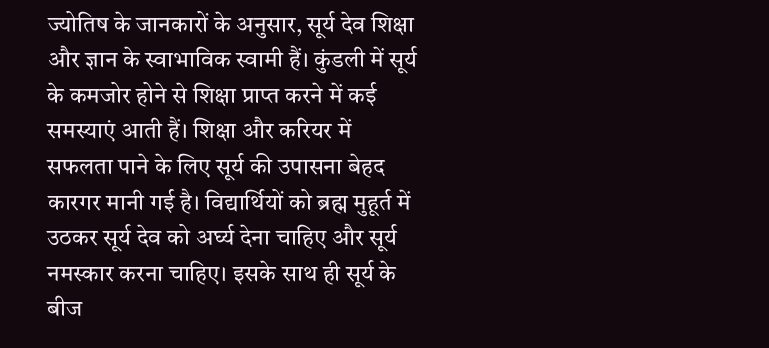ज्योतिष के जानकारों के अनुसार, सूर्य देव शिक्षा और ज्ञान के स्वाभाविक स्वामी हैं। कुंडली में सूर्य के कमजोर होने से शिक्षा प्राप्त करने में कई समस्याएं आती हैं। शिक्षा और करियर में सफलता पाने के लिए सूर्य की उपासना बेहद कारगर मानी गई है। विद्यार्थियों को ब्रह्म मुहूर्त में उठकर सूर्य देव को अर्घ्य देना चाहिए और सूर्य नमस्कार करना चाहिए। इसके साथ ही सूर्य के बीज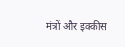मंत्रों और इक्कीस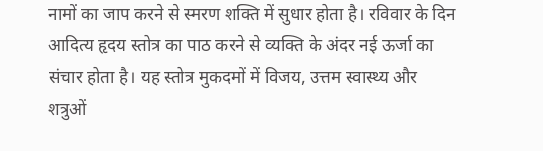नामों का जाप करने से स्मरण शक्ति में सुधार होता है। रविवार के दिन आदित्य हृदय स्तोत्र का पाठ करने से व्यक्ति के अंदर नई ऊर्जा का संचार होता है। यह स्तोत्र मुकदमों में विजय, उत्तम स्वास्थ्य और शत्रुओं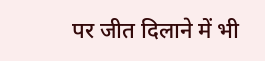पर जीत दिलाने में भी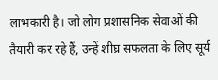लाभकारी है। जो लोग प्रशासनिक सेवाओं की तैयारी कर रहे हैं, उन्हें शीघ्र सफलता के लिए सूर्य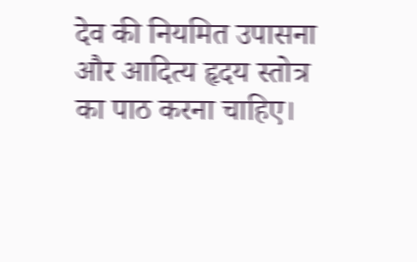देव की नियमित उपासना और आदित्य हृदय स्तोत्र का पाठ करना चाहिए।